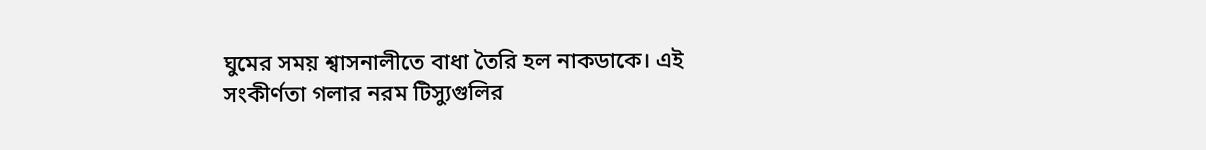ঘুমের সময় শ্বাসনালীতে বাধা তৈরি হল নাকডাকে। এই সংকীর্ণতা গলার নরম টিস্যুগুলির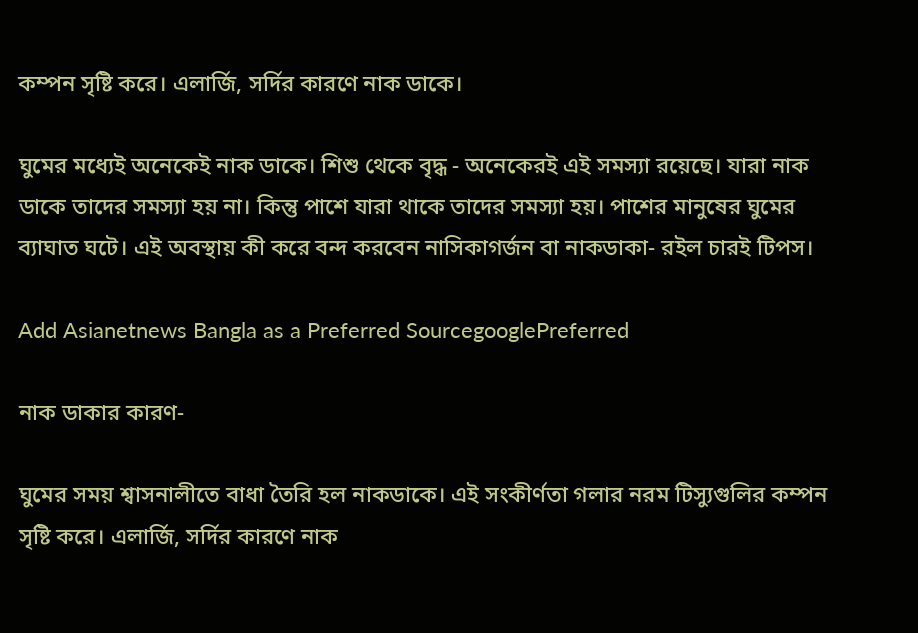কম্পন সৃষ্টি করে। এলার্জি, সর্দির কারণে নাক ডাকে।

ঘুমের মধ্যেই অনেকেই নাক ডাকে। শিশু থেকে বৃদ্ধ - অনেকেরই এই সমস্যা রয়েছে। যারা নাক ডাকে তাদের সমস্যা হয় না। কিন্তু পাশে যারা থাকে তাদের সমস্যা হয়। পাশের মানুষের ঘুমের ব্যাঘাত ঘটে। এই অবস্থায় কী করে বন্দ করবেন নাসিকাগর্জন বা নাকডাকা- রইল চারই টিপস।

Add Asianetnews Bangla as a Preferred SourcegooglePreferred

নাক ডাকার কারণ-

ঘুমের সময় শ্বাসনালীতে বাধা তৈরি হল নাকডাকে। এই সংকীর্ণতা গলার নরম টিস্যুগুলির কম্পন সৃষ্টি করে। এলার্জি, সর্দির কারণে নাক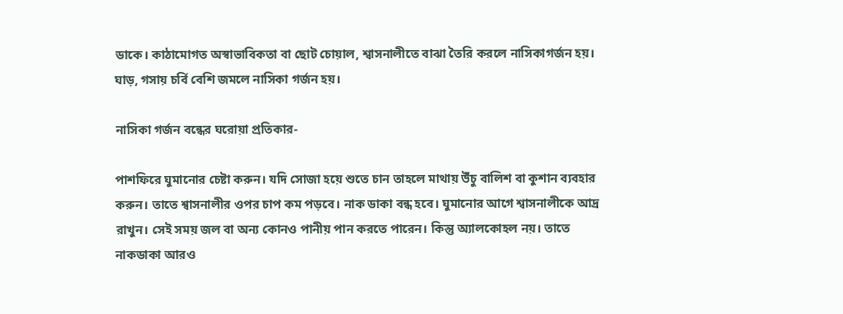ডাকে। কাঠামোগত অস্বাভাবিকতা বা ছোট চোয়াল, শ্বাসনালীতে বাঝা তৈরি করলে নাসিকাগর্জন হয়। ঘাড়, গসায় চর্বি বেশি জমলে নাসিকা গর্জন হয়।

নাসিকা গর্জন বন্ধের ঘরোয়া প্রতিকার-

পাশফিরে ঘুমানোর চেষ্টা করুন। যদি সোজা হয়ে শুতে চান তাহলে মাথায় উঁচু বালিশ বা কুশান ব্যবহার করুন। তাতে শ্বাসনালীর ওপর চাপ কম পড়বে। নাক ডাকা বন্ধ হবে। ঘুমানোর আগে শ্বাসনালীকে আদ্র রাখুন। সেই সময় জল বা অন্য কোনও পানীয় পান করতে পারেন। কিন্তু অ্যালকোহল নয়। তাতে নাকডাকা আরও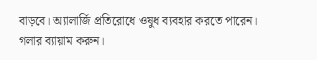বাড়বে। অ্যালার্জি প্রতিরোধে ওষুধ ব্যবহার করতে পারেন। গলার ব্যায়াম করুন।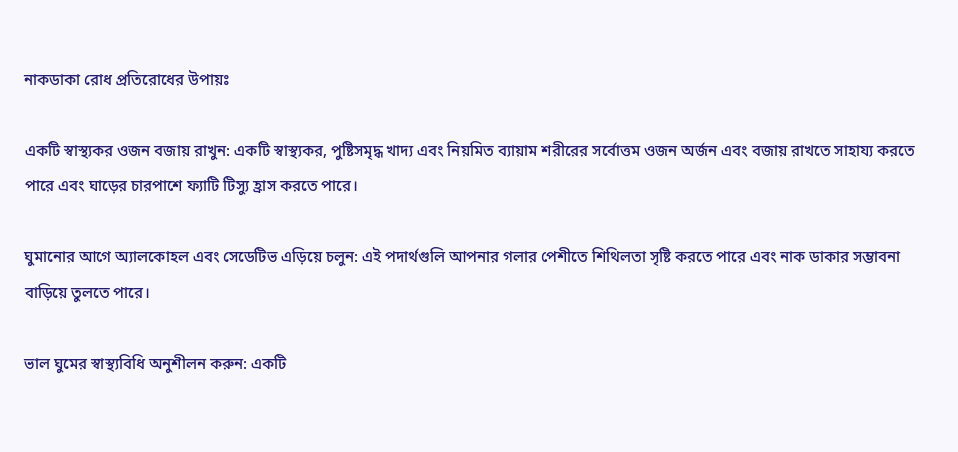নাকডাকা রোধ প্রতিরোধের উপায়ঃ

একটি স্বাস্থ্যকর ওজন বজায় রাখুন: একটি স্বাস্থ্যকর, পুষ্টিসমৃদ্ধ খাদ্য এবং নিয়মিত ব্যায়াম শরীরের সর্বোত্তম ওজন অর্জন এবং বজায় রাখতে সাহায্য করতে পারে এবং ঘাড়ের চারপাশে ফ্যাটি টিস্যু হ্রাস করতে পারে।

ঘুমানোর আগে অ্যালকোহল এবং সেডেটিভ এড়িয়ে চলুন: এই পদার্থগুলি আপনার গলার পেশীতে শিথিলতা সৃষ্টি করতে পারে এবং নাক ডাকার সম্ভাবনা বাড়িয়ে তুলতে পারে।

ভাল ঘুমের স্বাস্থ্যবিধি অনুশীলন করুন: একটি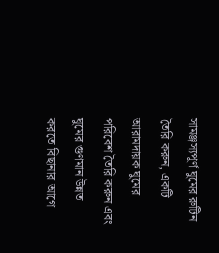সামঞ্জস্যপূর্ণ ঘুমের রুটিন তৈরি করুন, একটি আরামদায়ক ঘুমের পরিবেশ তৈরি করুন এবং ঘুমের গুণমান উন্নত করতে বিছানার আগে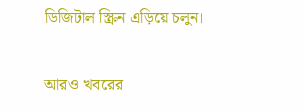ডিজিটাল স্ক্রিন এড়িয়ে চলুন।

আরও খবরের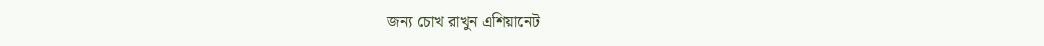জন্য চোখ রাখুন এশিয়ানেট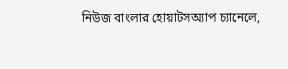নিউজ বাংলার হোয়াটসঅ্যাপ চ্যানেলে,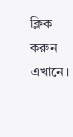ক্লিক করুন এখানে।